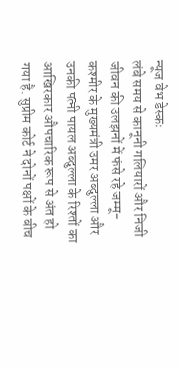न्यूज वेभ डेस्कः
लंबे समय से कानूनी गलियारों और निजी जीवन की उलझनों में फंसे रहे जम्मू-कश्मीर के मुख्यमंत्री उमर अब्दुल्ला और उनकी पत्नी पायल अब्दुल्ला के रिश्तों का आखिरकार औपचारिक रूप से अंत हो गया है. सुप्रीम कोर्ट ने दोनों पक्षों के बीच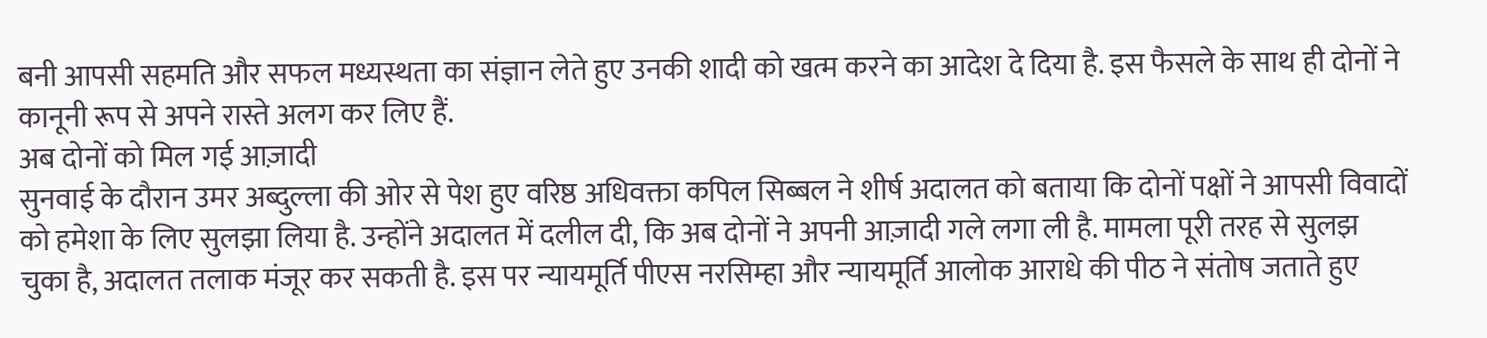बनी आपसी सहमति और सफल मध्यस्थता का संज्ञान लेते हुए उनकी शादी को खत्म करने का आदेश दे दिया है. इस फैसले के साथ ही दोनों ने कानूनी रूप से अपने रास्ते अलग कर लिए हैं.
अब दोनों को मिल गई आज़ादी
सुनवाई के दौरान उमर अब्दुल्ला की ओर से पेश हुए वरिष्ठ अधिवक्ता कपिल सिब्बल ने शीर्ष अदालत को बताया कि दोनों पक्षों ने आपसी विवादों को हमेशा के लिए सुलझा लिया है. उन्होंने अदालत में दलील दी, कि अब दोनों ने अपनी आज़ादी गले लगा ली है. मामला पूरी तरह से सुलझ चुका है, अदालत तलाक मंजूर कर सकती है. इस पर न्यायमूर्ति पीएस नरसिम्हा और न्यायमूर्ति आलोक आराधे की पीठ ने संतोष जताते हुए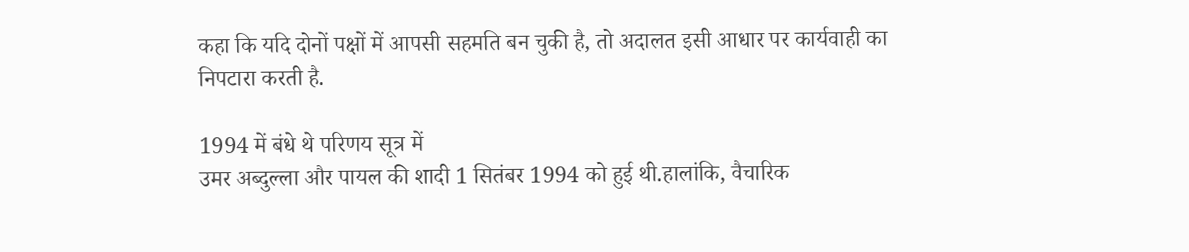कहा कि यदि दोनों पक्षों में आपसी सहमति बन चुकी है, तो अदालत इसी आधार पर कार्यवाही का निपटारा करती है.

1994 में बंधे थे परिणय सूत्र में
उमर अब्दुल्ला और पायल की शादी 1 सितंबर 1994 को हुई थी.हालांकि, वैचारिक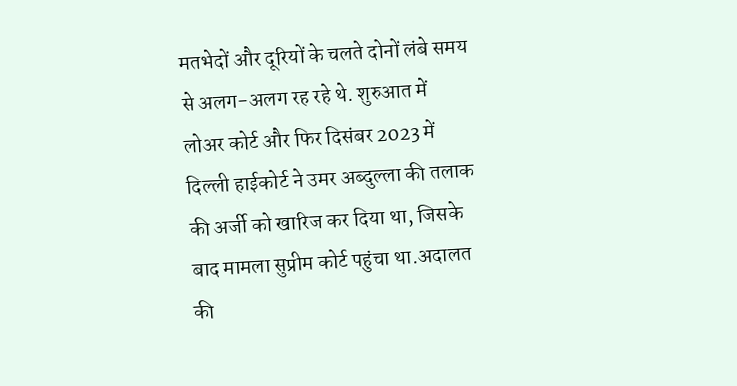मतभेदों और दूरियों के चलते दोनों लंबे समय से अलग-अलग रह रहे थे. शुरुआत में लोअर कोर्ट और फिर दिसंबर 2023 में दिल्ली हाईकोर्ट ने उमर अब्दुल्ला की तलाक की अर्जी को खारिज कर दिया था, जिसके बाद मामला सुप्रीम कोर्ट पहुंचा था.अदालत की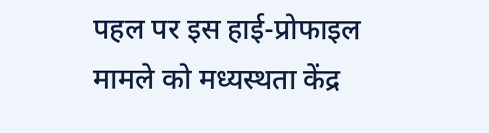पहल पर इस हाई-प्रोफाइल मामले को मध्यस्थता केंद्र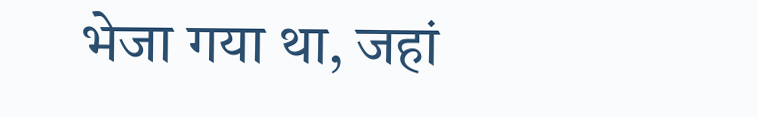भेजा गया था, जहां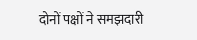दोनों पक्षों ने समझदारी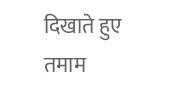दिखाते हुए तमाम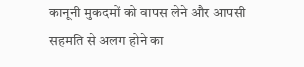कानूनी मुकदमों को वापस लेने और आपसी सहमति से अलग होने का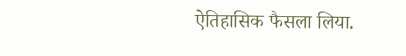ऐतिहासिक फैसला लिया.